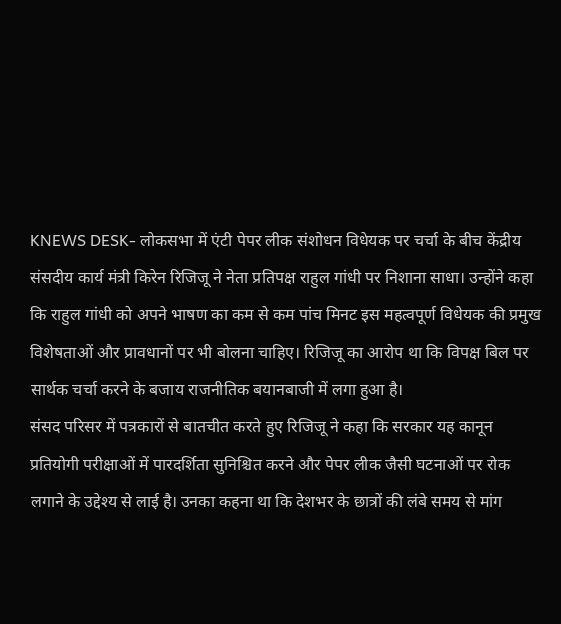KNEWS DESK- लोकसभा में एंटी पेपर लीक संशोधन विधेयक पर चर्चा के बीच केंद्रीय संसदीय कार्य मंत्री किरेन रिजिजू ने नेता प्रतिपक्ष राहुल गांधी पर निशाना साधा। उन्होंने कहा कि राहुल गांधी को अपने भाषण का कम से कम पांच मिनट इस महत्वपूर्ण विधेयक की प्रमुख विशेषताओं और प्रावधानों पर भी बोलना चाहिए। रिजिजू का आरोप था कि विपक्ष बिल पर सार्थक चर्चा करने के बजाय राजनीतिक बयानबाजी में लगा हुआ है।
संसद परिसर में पत्रकारों से बातचीत करते हुए रिजिजू ने कहा कि सरकार यह कानून प्रतियोगी परीक्षाओं में पारदर्शिता सुनिश्चित करने और पेपर लीक जैसी घटनाओं पर रोक लगाने के उद्देश्य से लाई है। उनका कहना था कि देशभर के छात्रों की लंबे समय से मांग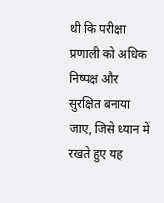थी कि परीक्षा प्रणाली को अधिक निष्पक्ष और सुरक्षित बनाया जाए, जिसे ध्यान में रखते हुए यह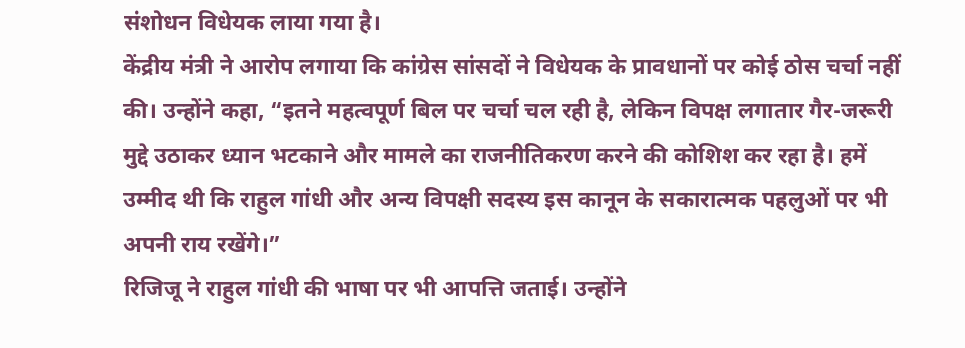संशोधन विधेयक लाया गया है।
केंद्रीय मंत्री ने आरोप लगाया कि कांग्रेस सांसदों ने विधेयक के प्रावधानों पर कोई ठोस चर्चा नहीं की। उन्होंने कहा, “इतने महत्वपूर्ण बिल पर चर्चा चल रही है, लेकिन विपक्ष लगातार गैर-जरूरी मुद्दे उठाकर ध्यान भटकाने और मामले का राजनीतिकरण करने की कोशिश कर रहा है। हमें उम्मीद थी कि राहुल गांधी और अन्य विपक्षी सदस्य इस कानून के सकारात्मक पहलुओं पर भी अपनी राय रखेंगे।”
रिजिजू ने राहुल गांधी की भाषा पर भी आपत्ति जताई। उन्होंने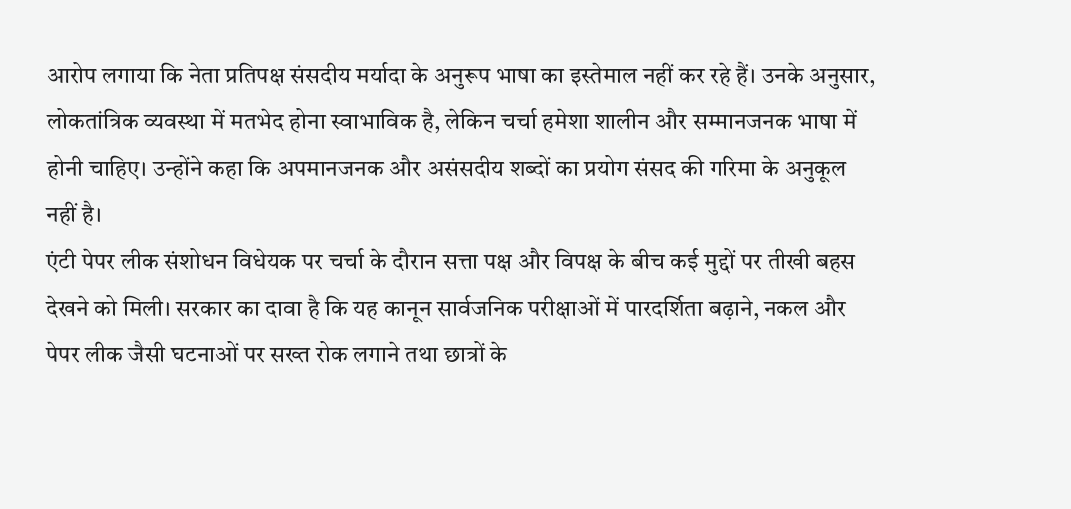आरोप लगाया कि नेता प्रतिपक्ष संसदीय मर्यादा के अनुरूप भाषा का इस्तेमाल नहीं कर रहे हैं। उनके अनुसार, लोकतांत्रिक व्यवस्था में मतभेद होना स्वाभाविक है, लेकिन चर्चा हमेशा शालीन और सम्मानजनक भाषा में होनी चाहिए। उन्होंने कहा कि अपमानजनक और असंसदीय शब्दों का प्रयोग संसद की गरिमा के अनुकूल नहीं है।
एंटी पेपर लीक संशोधन विधेयक पर चर्चा के दौरान सत्ता पक्ष और विपक्ष के बीच कई मुद्दों पर तीखी बहस देखने को मिली। सरकार का दावा है कि यह कानून सार्वजनिक परीक्षाओं में पारदर्शिता बढ़ाने, नकल और पेपर लीक जैसी घटनाओं पर सख्त रोक लगाने तथा छात्रों के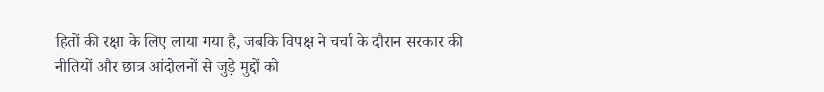हितों की रक्षा के लिए लाया गया है, जबकि विपक्ष ने चर्चा के दौरान सरकार की नीतियों और छात्र आंदोलनों से जुड़े मुद्दों को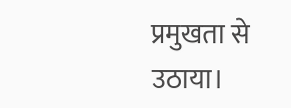प्रमुखता से उठाया।